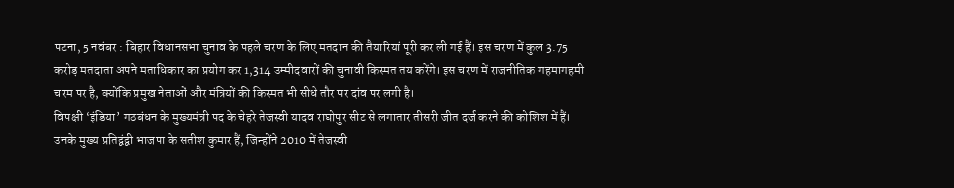पटना, 5 नवंबर : बिहार विधानसभा चुनाव के पहले चरण के लिए मतदान की तैयारियां पूरी कर ली गई हैं। इस चरण में कुल 3.75 करोड़ मतदाता अपने मताधिकार का प्रयोग कर 1,314 उम्मीदवारों की चुनावी किस्मत तय करेंगे। इस चरण में राजनीतिक गहमागहमी चरम पर है, क्योंकि प्रमुख नेताओं और मंत्रियों की किस्मत भी सीधे तौर पर दांव पर लगी है।
विपक्षी ‘इंडिया’ गठबंधन के मुख्यमंत्री पद के चेहरे तेजस्वी यादव राघोपुर सीट से लगातार तीसरी जीत दर्ज करने की कोशिश में हैं। उनके मुख्य प्रतिद्वंद्वी भाजपा के सतीश कुमार हैं, जिन्होंने 2010 में तेजस्वी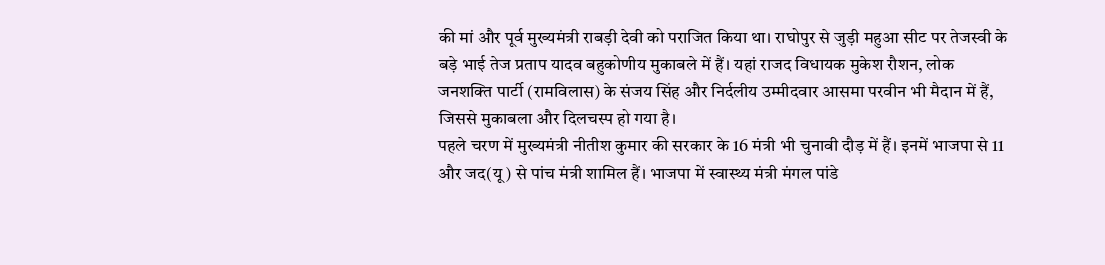की मां और पूर्व मुख्यमंत्री राबड़ी देवी को पराजित किया था। राघोपुर से जुड़ी महुआ सीट पर तेजस्वी के बड़े भाई तेज प्रताप यादव बहुकोणीय मुकाबले में हैं। यहां राजद विधायक मुकेश रौशन, लोक जनशक्ति पार्टी (रामविलास) के संजय सिंह और निर्दलीय उम्मीदवार आसमा परवीन भी मैदान में हैं, जिससे मुकाबला और दिलचस्प हो गया है।
पहले चरण में मुख्यमंत्री नीतीश कुमार की सरकार के 16 मंत्री भी चुनावी दौड़ में हैं। इनमें भाजपा से 11 और जद(यू) से पांच मंत्री शामिल हैं। भाजपा में स्वास्थ्य मंत्री मंगल पांडे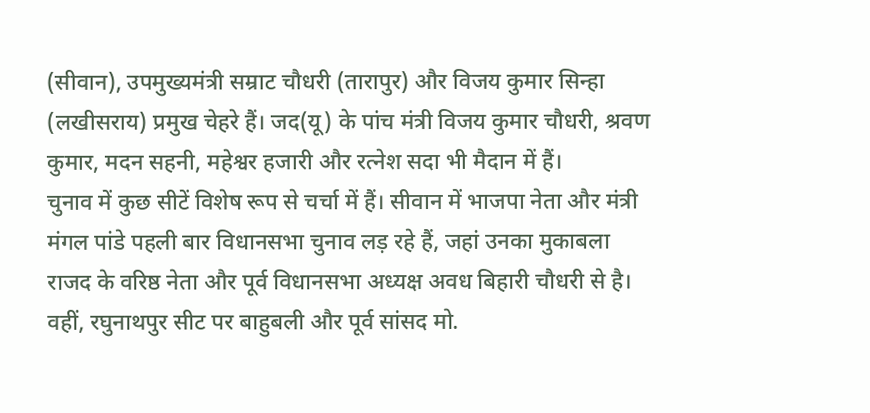(सीवान), उपमुख्यमंत्री सम्राट चौधरी (तारापुर) और विजय कुमार सिन्हा (लखीसराय) प्रमुख चेहरे हैं। जद(यू) के पांच मंत्री विजय कुमार चौधरी, श्रवण कुमार, मदन सहनी, महेश्वर हजारी और रत्नेश सदा भी मैदान में हैं।
चुनाव में कुछ सीटें विशेष रूप से चर्चा में हैं। सीवान में भाजपा नेता और मंत्री मंगल पांडे पहली बार विधानसभा चुनाव लड़ रहे हैं, जहां उनका मुकाबला राजद के वरिष्ठ नेता और पूर्व विधानसभा अध्यक्ष अवध बिहारी चौधरी से है। वहीं, रघुनाथपुर सीट पर बाहुबली और पूर्व सांसद मो.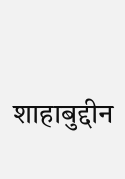शाहाबुद्दीन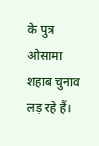के पुत्र ओसामा शहाब चुनाव लड़ रहे हैं।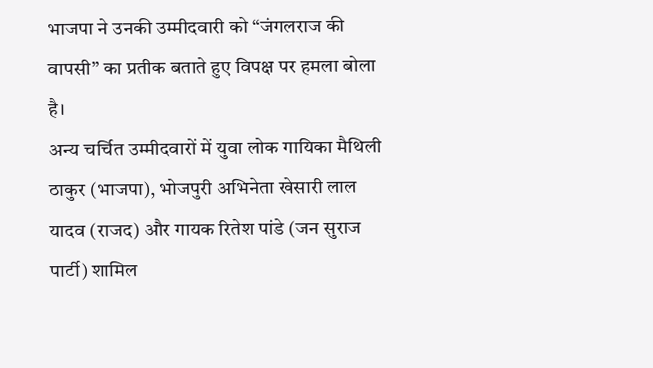भाजपा ने उनकी उम्मीदवारी को “जंगलराज की वापसी” का प्रतीक बताते हुए विपक्ष पर हमला बोला है।
अन्य चर्चित उम्मीदवारों में युवा लोक गायिका मैथिली ठाकुर (भाजपा), भोजपुरी अभिनेता खेसारी लाल यादव (राजद) और गायक रितेश पांडे (जन सुराज पार्टी) शामिल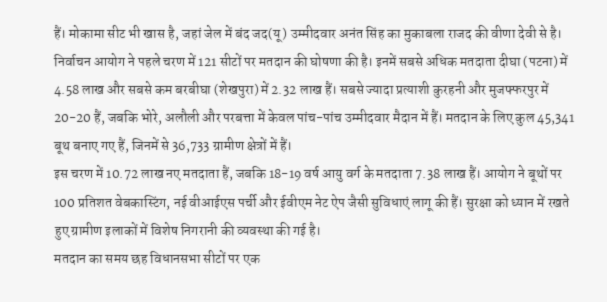हैं। मोकामा सीट भी खास है, जहां जेल में बंद जद(यू) उम्मीदवार अनंत सिंह का मुकाबला राजद की वीणा देवी से है।
निर्वाचन आयोग ने पहले चरण में 121 सीटों पर मतदान की घोषणा की है। इनमें सबसे अधिक मतदाता दीघा (पटना) में 4.58 लाख और सबसे कम बरबीघा (शेखपुरा) में 2.32 लाख हैं। सबसे ज्यादा प्रत्याशी कुरहनी और मुजफ्फरपुर में 20-20 हैं, जबकि भोरे, अलौली और परबत्ता में केवल पांच-पांच उम्मीदवार मैदान में हैं। मतदान के लिए कुल 45,341 बूथ बनाए गए हैं, जिनमें से 36,733 ग्रामीण क्षेत्रों में हैं।
इस चरण में 10.72 लाख नए मतदाता हैं, जबकि 18-19 वर्ष आयु वर्ग के मतदाता 7.38 लाख हैं। आयोग ने बूथों पर 100 प्रतिशत वेबकास्टिंग, नई वीआईएस पर्ची और ईवीएम नेट ऐप जैसी सुविधाएं लागू की हैं। सुरक्षा को ध्यान में रखते हुए ग्रामीण इलाकों में विशेष निगरानी की व्यवस्था की गई है।
मतदान का समय छह विधानसभा सीटों पर एक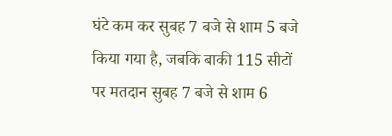घंटे कम कर सुबह 7 बजे से शाम 5 बजे किया गया है, जबकि बाकी 115 सीटों पर मतदान सुबह 7 बजे से शाम 6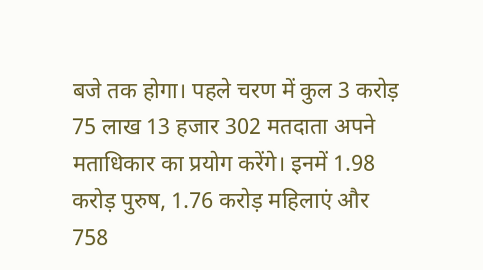बजे तक होगा। पहले चरण में कुल 3 करोड़ 75 लाख 13 हजार 302 मतदाता अपने मताधिकार का प्रयोग करेंगे। इनमें 1.98 करोड़ पुरुष, 1.76 करोड़ महिलाएं और 758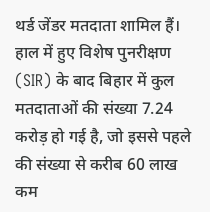थर्ड जेंडर मतदाता शामिल हैं।
हाल में हुए विशेष पुनरीक्षण (SIR) के बाद बिहार में कुल मतदाताओं की संख्या 7.24 करोड़ हो गई है, जो इससे पहले की संख्या से करीब 60 लाख कम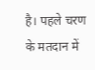है। पहले चरण के मतदान में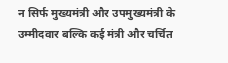न सिर्फ मुख्यमंत्री और उपमुख्यमंत्री के उम्मीदवार बल्कि कई मंत्री और चर्चित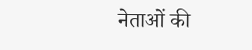नेताओं की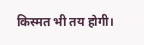किस्मत भी तय होगी।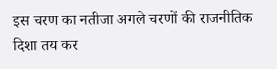इस चरण का नतीजा अगले चरणों की राजनीतिक दिशा तय कर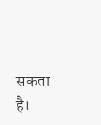सकता है।